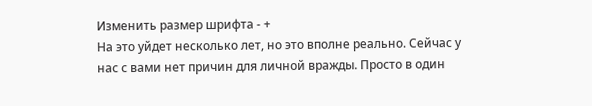Изменить размер шрифта - +
На это уйдет несколько лет, но это вполне реально. Сейчас у нас с вами нет причин для личной вражды. Просто в один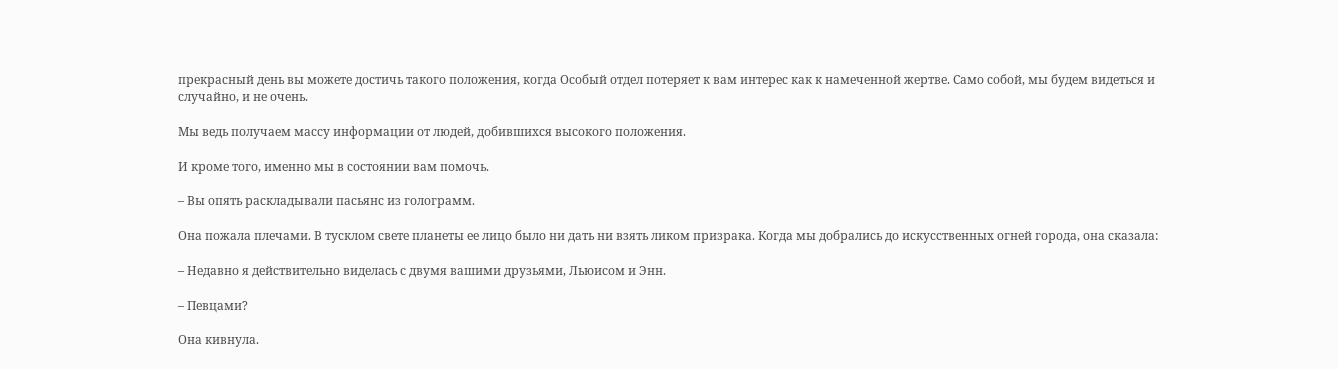прекрасный день вы можете достичь такого положения, когда Особый отдел потеряет к вам интерес как к намеченной жертве. Само собой, мы будем видеться и случайно, и не очень.

Мы ведь получаем массу информации от людей, добившихся высокого положения.

И кроме того, именно мы в состоянии вам помочь.

– Вы опять раскладывали пасьянс из голограмм.

Она пожала плечами. В тусклом свете планеты ее лицо было ни дать ни взять ликом призрака. Когда мы добрались до искусственных огней города, она сказала:

– Недавно я действительно виделась с двумя вашими друзьями, Льюисом и Энн.

– Певцами?

Она кивнула.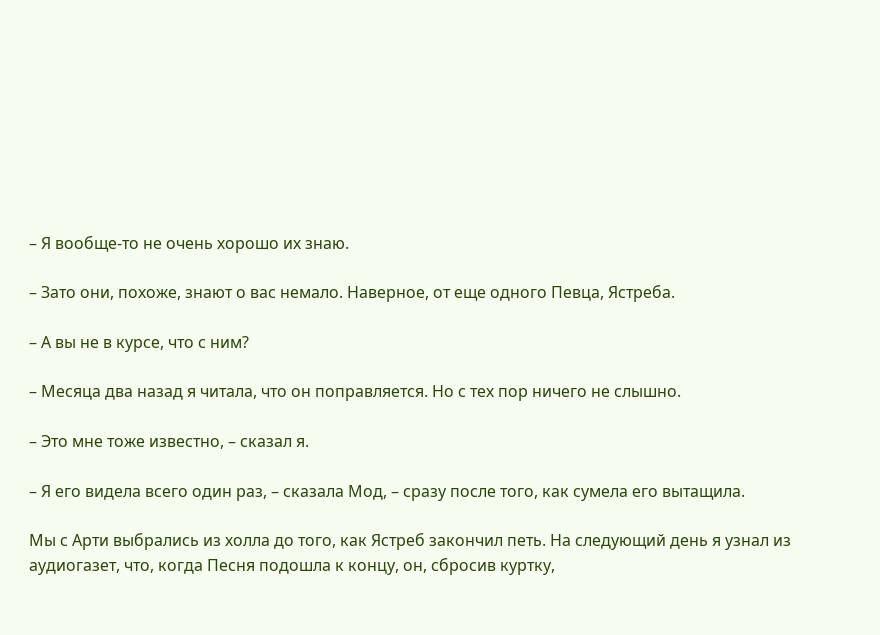– Я вообще‑то не очень хорошо их знаю.

– Зато они, похоже, знают о вас немало. Наверное, от еще одного Певца, Ястреба.

– А вы не в курсе, что с ним?

– Месяца два назад я читала, что он поправляется. Но с тех пор ничего не слышно.

– Это мне тоже известно, – сказал я.

– Я его видела всего один раз, – сказала Мод, – сразу после того, как сумела его вытащила.

Мы с Арти выбрались из холла до того, как Ястреб закончил петь. На следующий день я узнал из аудиогазет, что, когда Песня подошла к концу, он, сбросив куртку,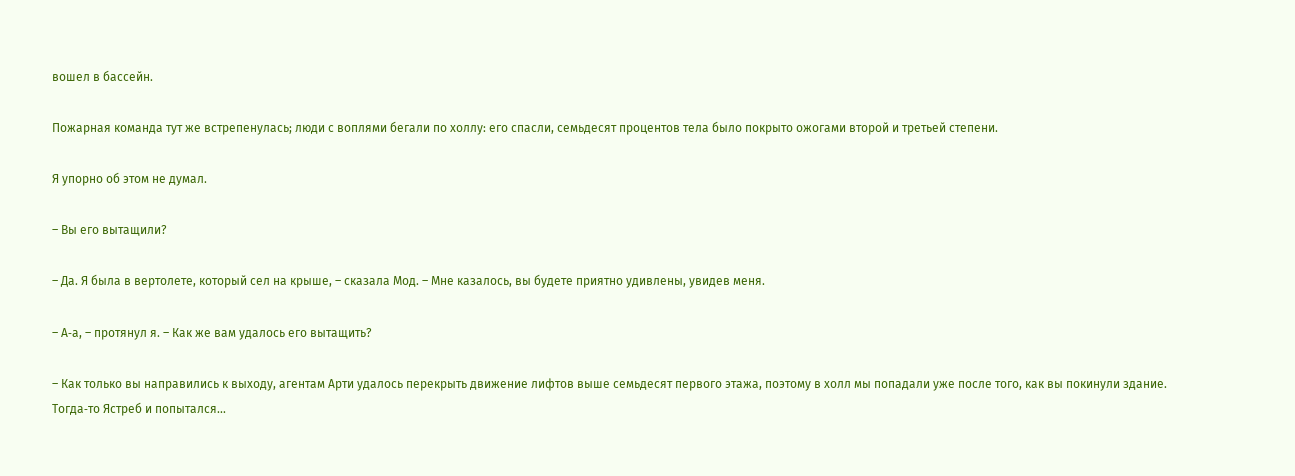вошел в бассейн.

Пожарная команда тут же встрепенулась; люди с воплями бегали по холлу: его спасли, семьдесят процентов тела было покрыто ожогами второй и третьей степени.

Я упорно об этом не думал.

– Вы его вытащили?

– Да. Я была в вертолете, который сел на крыше, – сказала Мод. – Мне казалось, вы будете приятно удивлены, увидев меня.

– А‑а, – протянул я. – Как же вам удалось его вытащить?

– Как только вы направились к выходу, агентам Арти удалось перекрыть движение лифтов выше семьдесят первого этажа, поэтому в холл мы попадали уже после того, как вы покинули здание. Тогда‑то Ястреб и попытался...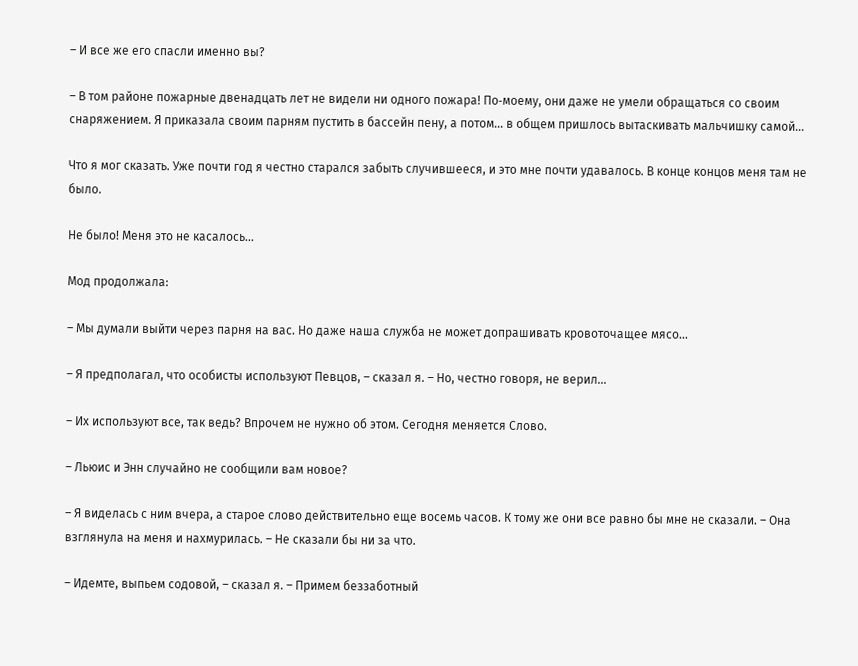– И все же его спасли именно вы?

– В том районе пожарные двенадцать лет не видели ни одного пожара! По‑моему, они даже не умели обращаться со своим снаряжением. Я приказала своим парням пустить в бассейн пену, а потом... в общем пришлось вытаскивать мальчишку самой...

Что я мог сказать. Уже почти год я честно старался забыть случившееся, и это мне почти удавалось. В конце концов меня там не было.

Не было! Меня это не касалось...

Мод продолжала:

– Мы думали выйти через парня на вас. Но даже наша служба не может допрашивать кровоточащее мясо...

– Я предполагал, что особисты используют Певцов, – сказал я. – Но, честно говоря, не верил...

– Их используют все, так ведь? Впрочем не нужно об этом. Сегодня меняется Слово.

– Льюис и Энн случайно не сообщили вам новое?

– Я виделась с ним вчера, а старое слово действительно еще восемь часов. К тому же они все равно бы мне не сказали. – Она взглянула на меня и нахмурилась. – Не сказали бы ни за что.

– Идемте, выпьем содовой, – сказал я. – Примем беззаботный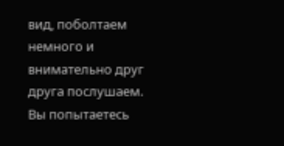вид, поболтаем немного и внимательно друг друга послушаем. Вы попытаетесь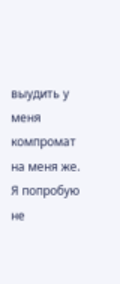выудить у меня компромат на меня же. Я попробую не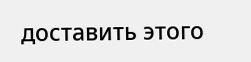доставить этого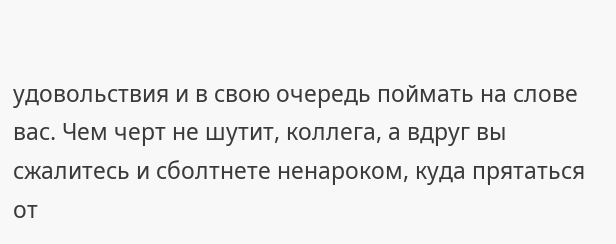удовольствия и в свою очередь поймать на слове вас. Чем черт не шутит, коллега, а вдруг вы сжалитесь и сболтнете ненароком, куда прятаться от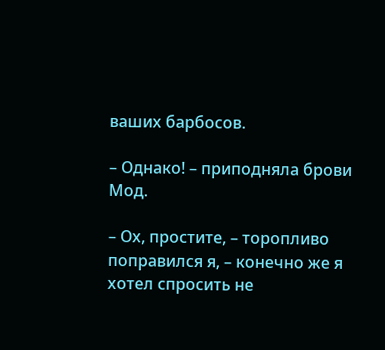ваших барбосов.

– Однако! – приподняла брови Мод.

– Ох, простите, – торопливо поправился я, – конечно же я хотел спросить не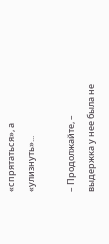«спрятаться», а «улизнуть»...

– Продолжайте, – выдержка у нее была не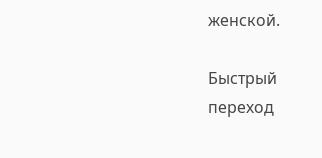женской.

Быстрый переход